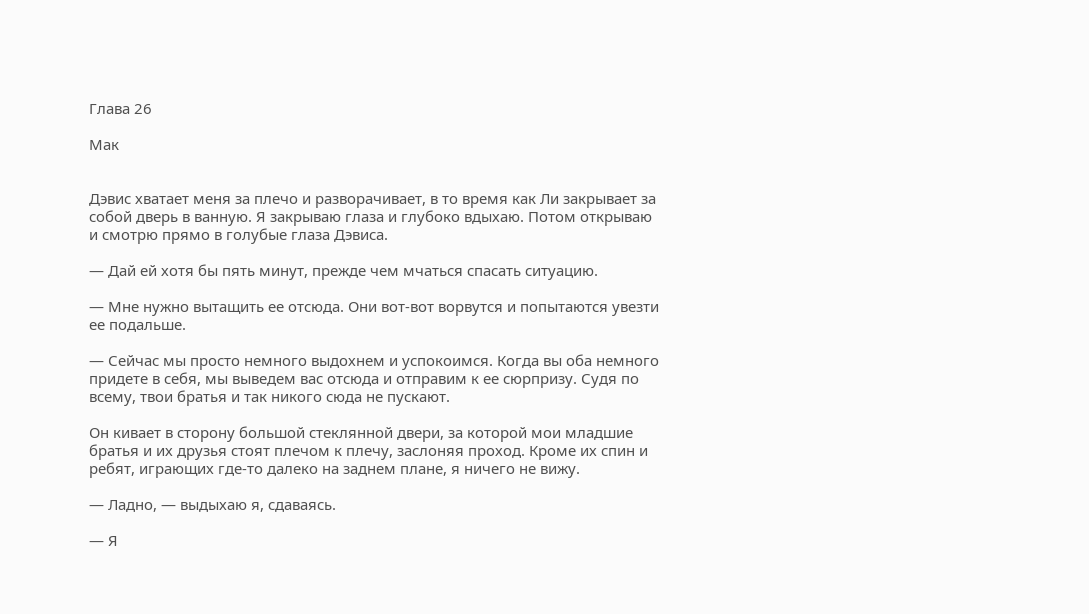Глава 26

Мак


Дэвис хватает меня за плечо и разворачивает, в то время как Ли закрывает за собой дверь в ванную. Я закрываю глаза и глубоко вдыхаю. Потом открываю и смотрю прямо в голубые глаза Дэвиса.

— Дай ей хотя бы пять минут, прежде чем мчаться спасать ситуацию.

— Мне нужно вытащить ее отсюда. Они вот-вот ворвутся и попытаются увезти ее подальше.

— Сейчас мы просто немного выдохнем и успокоимся. Когда вы оба немного придете в себя, мы выведем вас отсюда и отправим к ее сюрпризу. Судя по всему, твои братья и так никого сюда не пускают.

Он кивает в сторону большой стеклянной двери, за которой мои младшие братья и их друзья стоят плечом к плечу, заслоняя проход. Кроме их спин и ребят, играющих где-то далеко на заднем плане, я ничего не вижу.

— Ладно, — выдыхаю я, сдаваясь.

— Я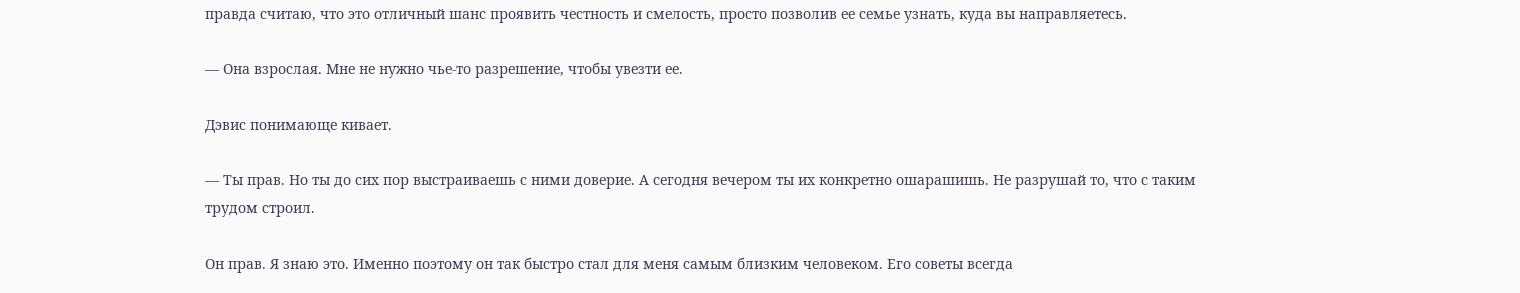правда считаю, что это отличный шанс проявить честность и смелость, просто позволив ее семье узнать, куда вы направляетесь.

— Она взрослая. Мне не нужно чье-то разрешение, чтобы увезти ее.

Дэвис понимающе кивает.

— Ты прав. Но ты до сих пор выстраиваешь с ними доверие. А сегодня вечером ты их конкретно ошарашишь. Не разрушай то, что с таким трудом строил.

Он прав. Я знаю это. Именно поэтому он так быстро стал для меня самым близким человеком. Его советы всегда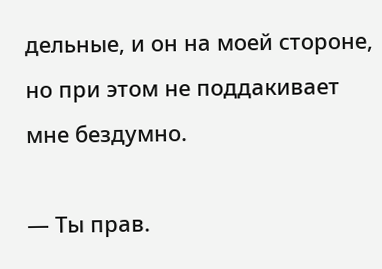дельные, и он на моей стороне, но при этом не поддакивает мне бездумно.

— Ты прав.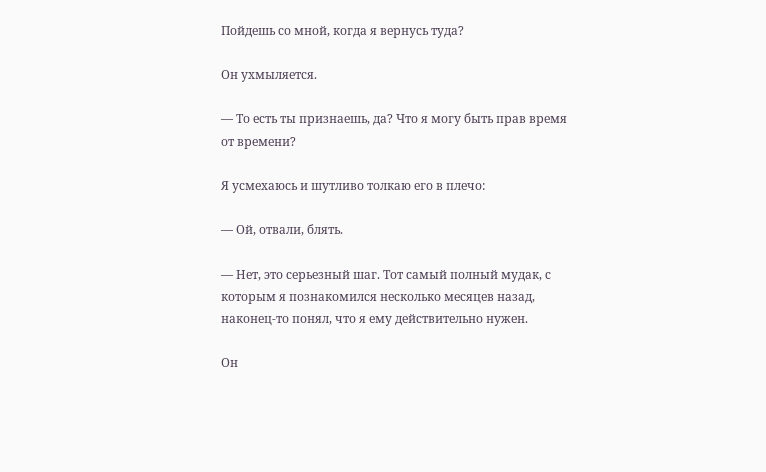Пойдешь со мной, когда я вернусь туда?

Он ухмыляется.

— То есть ты признаешь, да? Что я могу быть прав время от времени?

Я усмехаюсь и шутливо толкаю его в плечо:

— Ой, отвали, блять.

— Нет, это серьезный шаг. Тот самый полный мудак, с которым я познакомился несколько месяцев назад, наконец-то понял, что я ему действительно нужен.

Он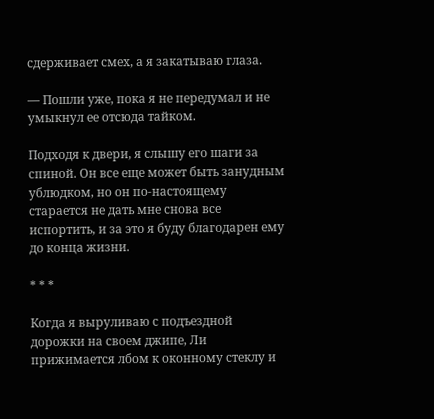сдерживает смех, а я закатываю глаза.

— Пошли уже, пока я не передумал и не умыкнул ее отсюда тайком.

Подходя к двери, я слышу его шаги за спиной. Он все еще может быть занудным ублюдком, но он по-настоящему старается не дать мне снова все испортить, и за это я буду благодарен ему до конца жизни.

* * *

Когда я выруливаю с подъездной дорожки на своем джипе, Ли прижимается лбом к оконному стеклу и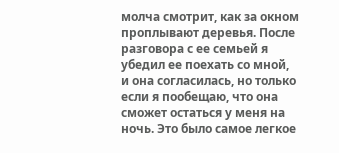молча смотрит, как за окном проплывают деревья. После разговора с ее семьей я убедил ее поехать со мной, и она согласилась, но только если я пообещаю, что она сможет остаться у меня на ночь. Это было самое легкое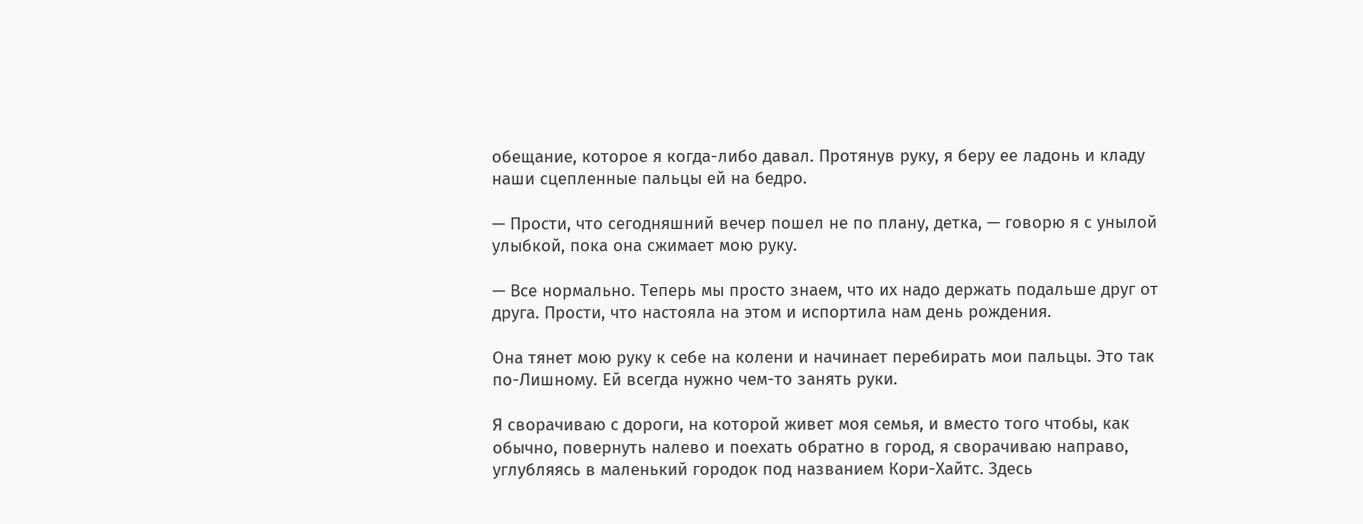обещание, которое я когда-либо давал. Протянув руку, я беру ее ладонь и кладу наши сцепленные пальцы ей на бедро.

— Прости, что сегодняшний вечер пошел не по плану, детка, — говорю я с унылой улыбкой, пока она сжимает мою руку.

— Все нормально. Теперь мы просто знаем, что их надо держать подальше друг от друга. Прости, что настояла на этом и испортила нам день рождения.

Она тянет мою руку к себе на колени и начинает перебирать мои пальцы. Это так по-Лишному. Ей всегда нужно чем-то занять руки.

Я сворачиваю с дороги, на которой живет моя семья, и вместо того чтобы, как обычно, повернуть налево и поехать обратно в город, я сворачиваю направо, углубляясь в маленький городок под названием Кори-Хайтс. Здесь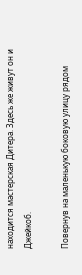находится мастерская Дитера. Здесь же живут он и Джейкоб.

Повернув на маленькую боковую улицу рядом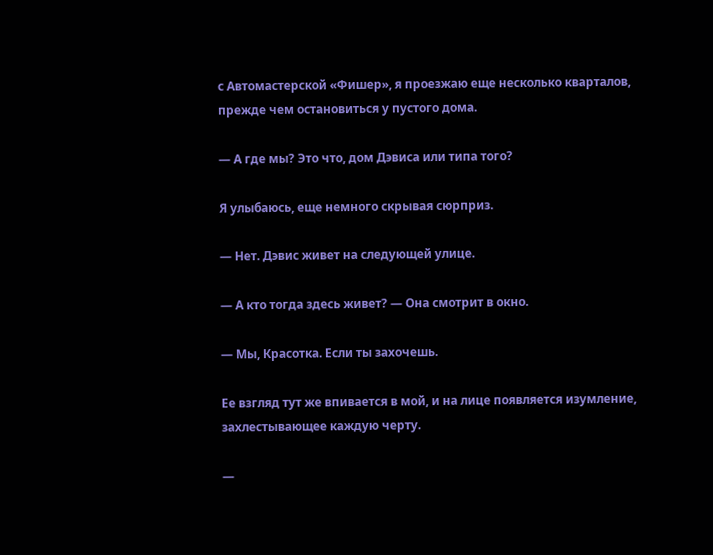с Автомастерской «Фишер», я проезжаю еще несколько кварталов, прежде чем остановиться у пустого дома.

— А где мы? Это что, дом Дэвиса или типа того?

Я улыбаюсь, еще немного скрывая сюрприз.

— Нет. Дэвис живет на следующей улице.

— А кто тогда здесь живет? — Она смотрит в окно.

— Мы, Красотка. Если ты захочешь.

Ее взгляд тут же впивается в мой, и на лице появляется изумление, захлестывающее каждую черту.

—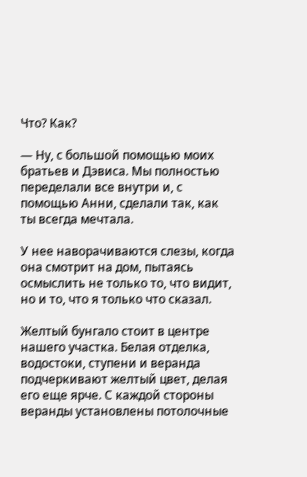Что? Как?

— Ну, с большой помощью моих братьев и Дэвиса. Мы полностью переделали все внутри и, с помощью Анни, сделали так, как ты всегда мечтала.

У нее наворачиваются слезы, когда она смотрит на дом, пытаясь осмыслить не только то, что видит, но и то, что я только что сказал.

Желтый бунгало стоит в центре нашего участка. Белая отделка, водостоки, ступени и веранда подчеркивают желтый цвет, делая его еще ярче. С каждой стороны веранды установлены потолочные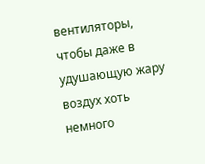вентиляторы, чтобы даже в удушающую жару воздух хоть немного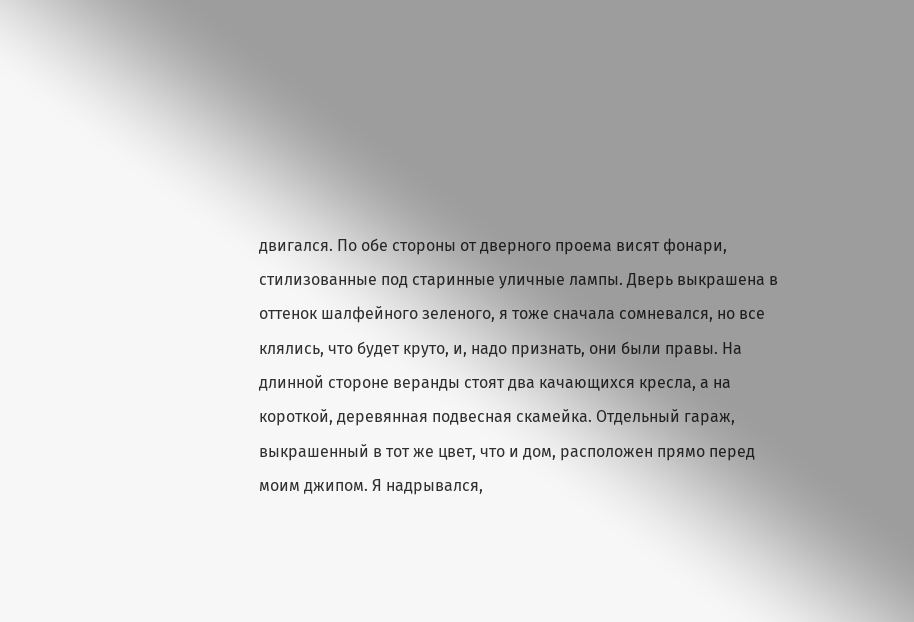двигался. По обе стороны от дверного проема висят фонари, стилизованные под старинные уличные лампы. Дверь выкрашена в оттенок шалфейного зеленого, я тоже сначала сомневался, но все клялись, что будет круто, и, надо признать, они были правы. На длинной стороне веранды стоят два качающихся кресла, а на короткой, деревянная подвесная скамейка. Отдельный гараж, выкрашенный в тот же цвет, что и дом, расположен прямо перед моим джипом. Я надрывался,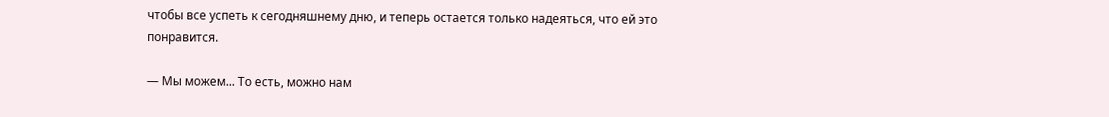чтобы все успеть к сегодняшнему дню, и теперь остается только надеяться, что ей это понравится.

— Мы можем... То есть, можно нам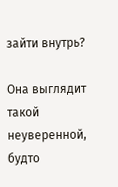зайти внутрь?

Она выглядит такой неуверенной, будто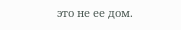это не ее дом.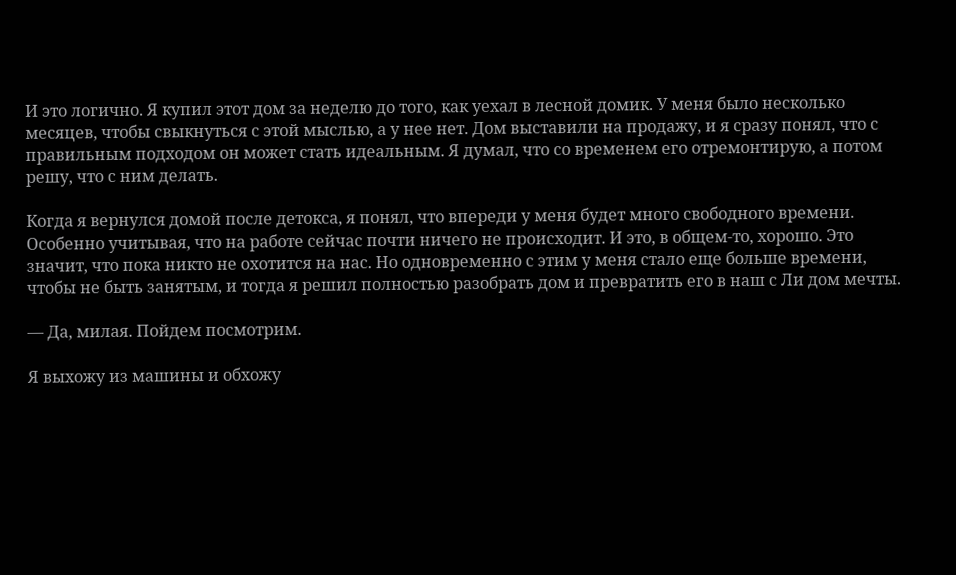И это логично. Я купил этот дом за неделю до того, как уехал в лесной домик. У меня было несколько месяцев, чтобы свыкнуться с этой мыслью, а у нее нет. Дом выставили на продажу, и я сразу понял, что с правильным подходом он может стать идеальным. Я думал, что со временем его отремонтирую, а потом решу, что с ним делать.

Когда я вернулся домой после детокса, я понял, что впереди у меня будет много свободного времени. Особенно учитывая, что на работе сейчас почти ничего не происходит. И это, в общем-то, хорошо. Это значит, что пока никто не охотится на нас. Но одновременно с этим у меня стало еще больше времени, чтобы не быть занятым, и тогда я решил полностью разобрать дом и превратить его в наш с Ли дом мечты.

— Да, милая. Пойдем посмотрим.

Я выхожу из машины и обхожу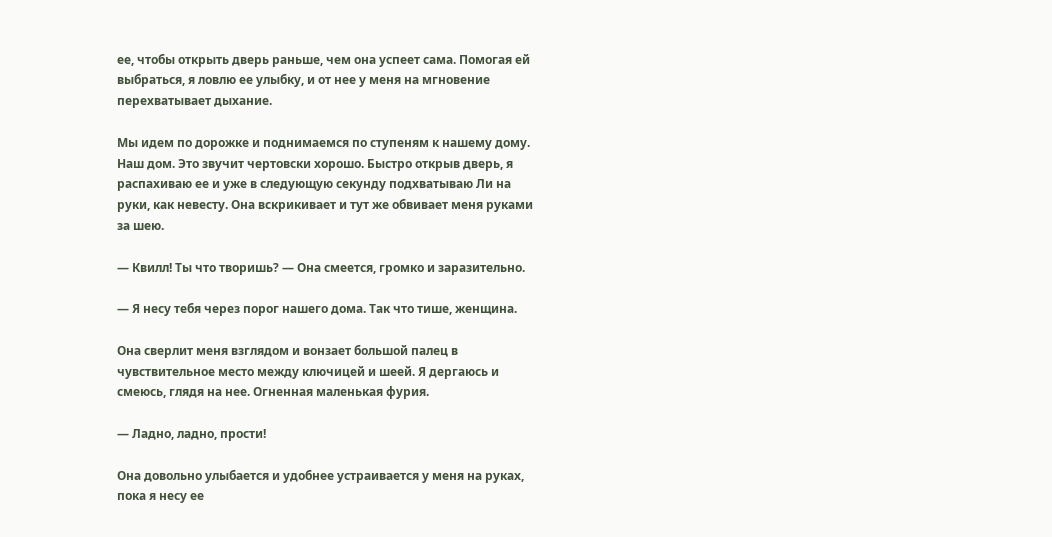ее, чтобы открыть дверь раньше, чем она успеет сама. Помогая ей выбраться, я ловлю ее улыбку, и от нее у меня на мгновение перехватывает дыхание.

Мы идем по дорожке и поднимаемся по ступеням к нашему дому. Наш дом. Это звучит чертовски хорошо. Быстро открыв дверь, я распахиваю ее и уже в следующую секунду подхватываю Ли на руки, как невесту. Она вскрикивает и тут же обвивает меня руками за шею.

— Квилл! Ты что творишь? — Она смеется, громко и заразительно.

— Я несу тебя через порог нашего дома. Так что тише, женщина.

Она сверлит меня взглядом и вонзает большой палец в чувствительное место между ключицей и шеей. Я дергаюсь и смеюсь, глядя на нее. Огненная маленькая фурия.

— Ладно, ладно, прости!

Она довольно улыбается и удобнее устраивается у меня на руках, пока я несу ее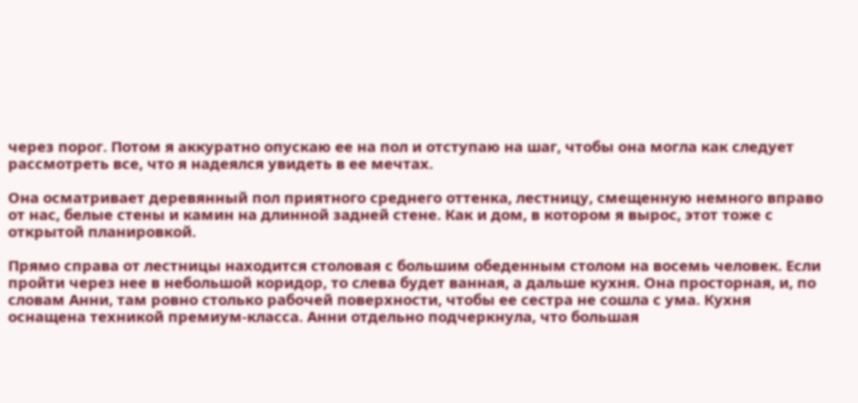через порог. Потом я аккуратно опускаю ее на пол и отступаю на шаг, чтобы она могла как следует рассмотреть все, что я надеялся увидеть в ее мечтах.

Она осматривает деревянный пол приятного среднего оттенка, лестницу, смещенную немного вправо от нас, белые стены и камин на длинной задней стене. Как и дом, в котором я вырос, этот тоже с открытой планировкой.

Прямо справа от лестницы находится столовая с большим обеденным столом на восемь человек. Если пройти через нее в небольшой коридор, то слева будет ванная, а дальше кухня. Она просторная, и, по словам Анни, там ровно столько рабочей поверхности, чтобы ее сестра не сошла с ума. Кухня оснащена техникой премиум-класса. Анни отдельно подчеркнула, что большая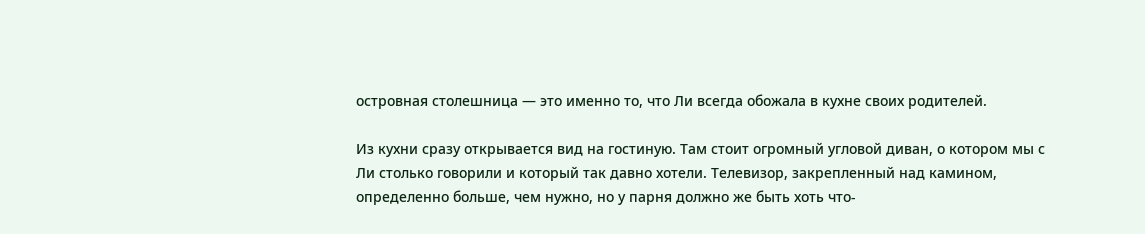островная столешница — это именно то, что Ли всегда обожала в кухне своих родителей.

Из кухни сразу открывается вид на гостиную. Там стоит огромный угловой диван, о котором мы с Ли столько говорили и который так давно хотели. Телевизор, закрепленный над камином, определенно больше, чем нужно, но у парня должно же быть хоть что-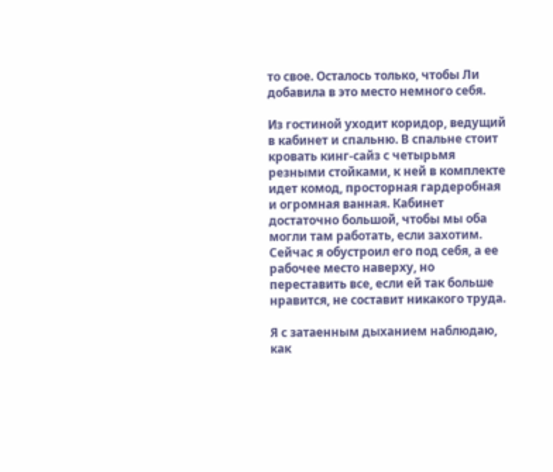то свое. Осталось только, чтобы Ли добавила в это место немного себя.

Из гостиной уходит коридор, ведущий в кабинет и спальню. В спальне стоит кровать кинг-сайз с четырьмя резными стойками, к ней в комплекте идет комод, просторная гардеробная и огромная ванная. Кабинет достаточно большой, чтобы мы оба могли там работать, если захотим. Сейчас я обустроил его под себя, а ее рабочее место наверху, но переставить все, если ей так больше нравится, не составит никакого труда.

Я с затаенным дыханием наблюдаю, как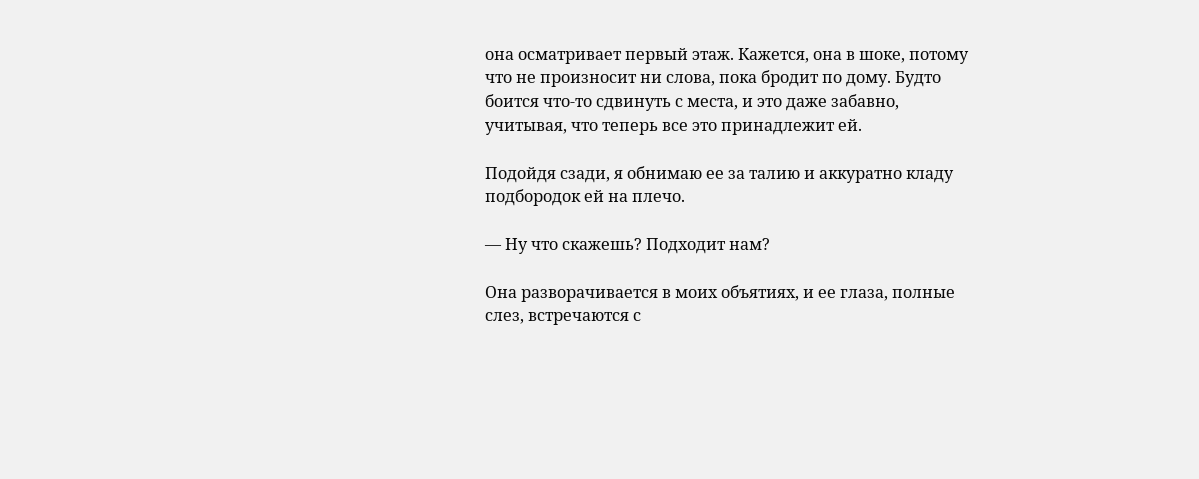она осматривает первый этаж. Кажется, она в шоке, потому что не произносит ни слова, пока бродит по дому. Будто боится что-то сдвинуть с места, и это даже забавно, учитывая, что теперь все это принадлежит ей.

Подойдя сзади, я обнимаю ее за талию и аккуратно кладу подбородок ей на плечо.

— Ну что скажешь? Подходит нам?

Она разворачивается в моих объятиях, и ее глаза, полные слез, встречаются с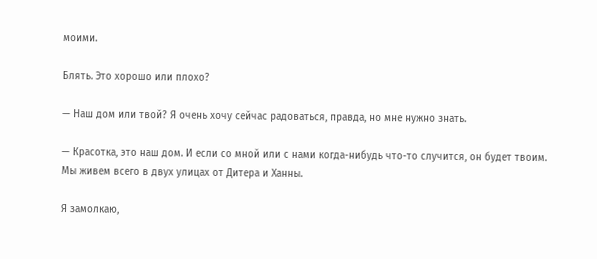моими.

Блять. Это хорошо или плохо?

— Наш дом или твой? Я очень хочу сейчас радоваться, правда, но мне нужно знать.

— Красотка, это наш дом. И если со мной или с нами когда-нибудь что-то случится, он будет твоим. Мы живем всего в двух улицах от Дитера и Ханны.

Я замолкаю,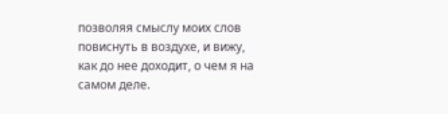позволяя смыслу моих слов повиснуть в воздухе, и вижу, как до нее доходит, о чем я на самом деле.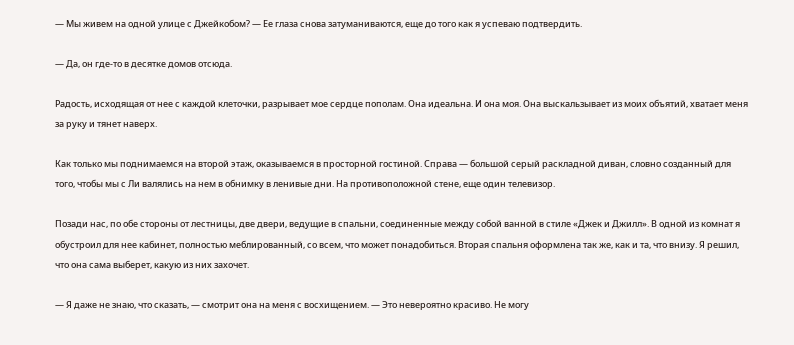— Мы живем на одной улице с Джейкобом? — Ее глаза снова затуманиваются, еще до того как я успеваю подтвердить.

— Да, он где-то в десятке домов отсюда.

Радость, исходящая от нее с каждой клеточки, разрывает мое сердце пополам. Она идеальна. И она моя. Она выскальзывает из моих объятий, хватает меня за руку и тянет наверх.

Как только мы поднимаемся на второй этаж, оказываемся в просторной гостиной. Справа — большой серый раскладной диван, словно созданный для того, чтобы мы с Ли валялись на нем в обнимку в ленивые дни. На противоположной стене, еще один телевизор.

Позади нас, по обе стороны от лестницы, две двери, ведущие в спальни, соединенные между собой ванной в стиле «Джек и Джилл». В одной из комнат я обустроил для нее кабинет, полностью меблированный, со всем, что может понадобиться. Вторая спальня оформлена так же, как и та, что внизу. Я решил, что она сама выберет, какую из них захочет.

— Я даже не знаю, что сказать, — смотрит она на меня с восхищением. — Это невероятно красиво. Не могу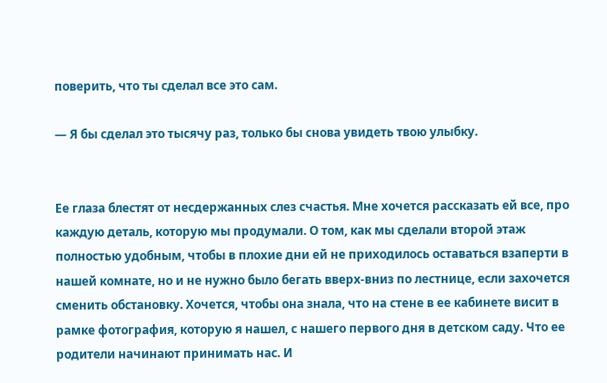поверить, что ты сделал все это сам.

— Я бы сделал это тысячу раз, только бы снова увидеть твою улыбку.


Ее глаза блестят от несдержанных слез счастья. Мне хочется рассказать ей все, про каждую деталь, которую мы продумали. О том, как мы сделали второй этаж полностью удобным, чтобы в плохие дни ей не приходилось оставаться взаперти в нашей комнате, но и не нужно было бегать вверх-вниз по лестнице, если захочется сменить обстановку. Хочется, чтобы она знала, что на стене в ее кабинете висит в рамке фотография, которую я нашел, с нашего первого дня в детском саду. Что ее родители начинают принимать нас. И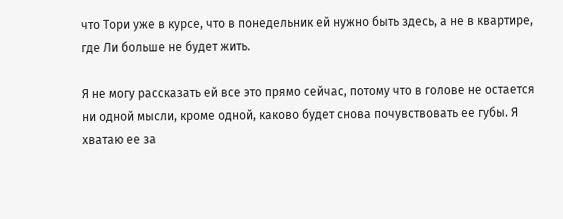что Тори уже в курсе, что в понедельник ей нужно быть здесь, а не в квартире, где Ли больше не будет жить.

Я не могу рассказать ей все это прямо сейчас, потому что в голове не остается ни одной мысли, кроме одной, каково будет снова почувствовать ее губы. Я хватаю ее за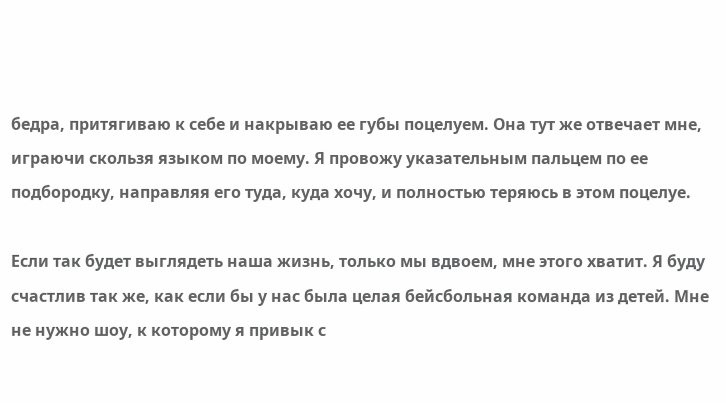бедра, притягиваю к себе и накрываю ее губы поцелуем. Она тут же отвечает мне, играючи скользя языком по моему. Я провожу указательным пальцем по ее подбородку, направляя его туда, куда хочу, и полностью теряюсь в этом поцелуе.

Если так будет выглядеть наша жизнь, только мы вдвоем, мне этого хватит. Я буду счастлив так же, как если бы у нас была целая бейсбольная команда из детей. Мне не нужно шоу, к которому я привык с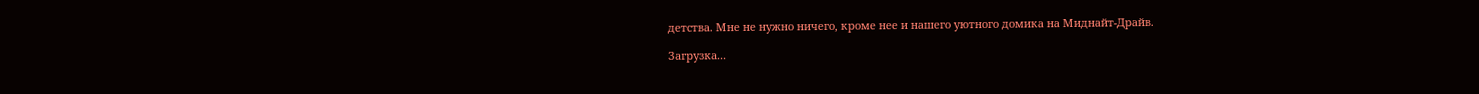детства. Мне не нужно ничего, кроме нее и нашего уютного домика на Миднайт-Драйв.

Загрузка...